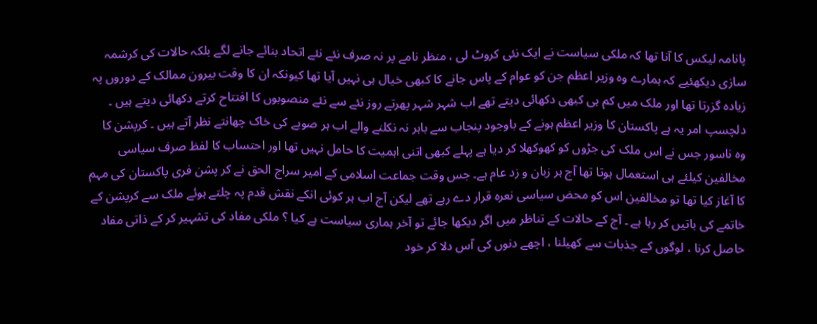پانامہ لیکس کا آنا تھا کہ ملکی سیاست نے ایک نئی کروٹ لی ، منظر نامے پر نہ صرف نئے نئے اتحاد بنائے جانے لگے بلکہ حالات کی کرشمہ سازی دیکھئیے کہ ہمارے وہ وزیر اعظم جن کو عوام کے پاس جانے کا کبھی خیال ہی نہیں آیا تھا کیونکہ ان کا وقت بیرون ممالک کے دوروں پہ زیادہ گزرتا تھا اور ملک میں کم ہی کبھی دکھائی دیتے تھے اب شہر شہر پھرتے روز نئے سے نئے منصوبوں کا افتتاح کرتے دکھائی دیتے ہیں ۔ دلچسپ امر یہ ہے پاکستان کا وزیر اعظم ہونے کے باوجود پنجاب سے باہر نہ نکلنے والے اب ہر صوبے کی خاک چھانتے نظر آتے ہیں ۔ کرپشن کا وہ ناسور جس نے اس ملک کی جڑوں کو کھوکھلا کر دیا ہے پہلے کبھی اتنی اہمیت کا حامل نہیں تھا اور احتساب کا لفظ صرف سیاسی مخالفین کیلئے ہی استعمال ہوتا تھا آج ہر زبان و زد عام ہے۔ جس وقت جماعت اسلامی کے امیر سراج الحق نے کر پشن فری پاکستان کی مہم کا آغاز کیا تھا تو مخالفین اس کو محض سیاسی نعرہ قرار دے رہے تھے لیکن آج اب ہر کوئی انکے نقش قدم پہ چلتے ہوئے ملک سے کرپشن کے خاتمے کی باتیں کر رہا ہے ۔ آج کے حالات کے تناظر میں اگر دیکھا جائے تو آخر ہماری سیاست ہے کیا ؟ ملکی مفاد کی تشہیر کر کے ذاتی مفاد حاصل کرنا ، لوگوں کے جذبات سے کھیلنا ، اچھے دنوں کی آس دلا کر خود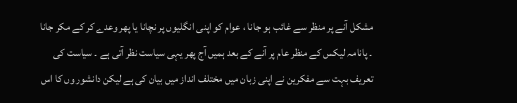مشکل آنے پر منظر سے غائب ہو جانا ، عوام کو اپنی انگلیوں پر نچانا یا پھر وعدے کر کے مکر جانا ۔ پانامہ لیکس کے منظر عام پر آنے کے بعد ہمیں آج پھر یہی سیاست نظر آتی ہے ۔ سیاست کی تعریف بہت سے مفکرین نے اپنی زبان میں مختلف انداز میں بیان کی ہے لیکن دانشور وں کا اس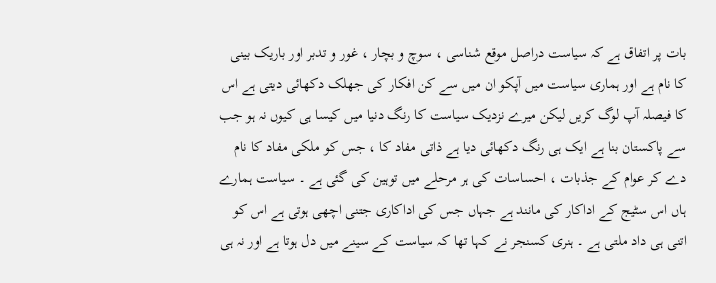بات پر اتفاق ہے کہ سیاست دراصل موقع شناسی ، سوچ و بچار ، غور و تدبر اور باریک بینی کا نام ہے اور ہماری سیاست میں آپکو ان میں سے کن افکار کی جھلک دکھائی دیتی ہے اس کا فیصلہ آپ لوگ کریں لیکن میرے نزدیک سیاست کا رنگ دنیا میں کیسا ہی کیوں نہ ہو جب سے پاکستان بنا ہے ایک ہی رنگ دکھائی دیا ہے ذاتی مفاد کا ، جس کو ملکی مفاد کا نام دے کر عوام کے جذبات ، احساسات کی ہر مرحلے میں توہین کی گئی ہے ۔ سیاست ہمارے ہاں اس سٹیج کے اداکار کی مانند ہے جہاں جس کی اداکاری جتنی اچھی ہوتی ہے اس کو اتنی ہی داد ملتی ہے ۔ ہنری کسنجر نے کہا تھا کہ سیاست کے سینے میں دل ہوتا ہے اور نہ ہی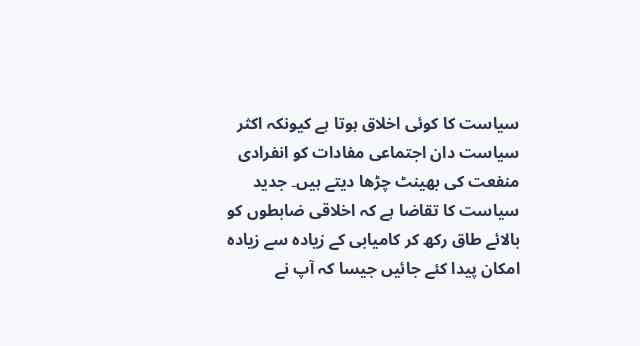سیاست کا کوئی اخلاق ہوتا ہے کیونکہ اکثر سیاست دان اجتماعی مفادات کو انفرادی منفعت کی بھینٹ چڑھا دیتے ہیں۔ جدید سیاست کا تقاضا ہے کہ اخلاقی ضابطوں کو بالائے طاق رکھ کر کامیابی کے زیادہ سے زیادہ امکان پیدا کئے جائیں جیسا کہ آپ نے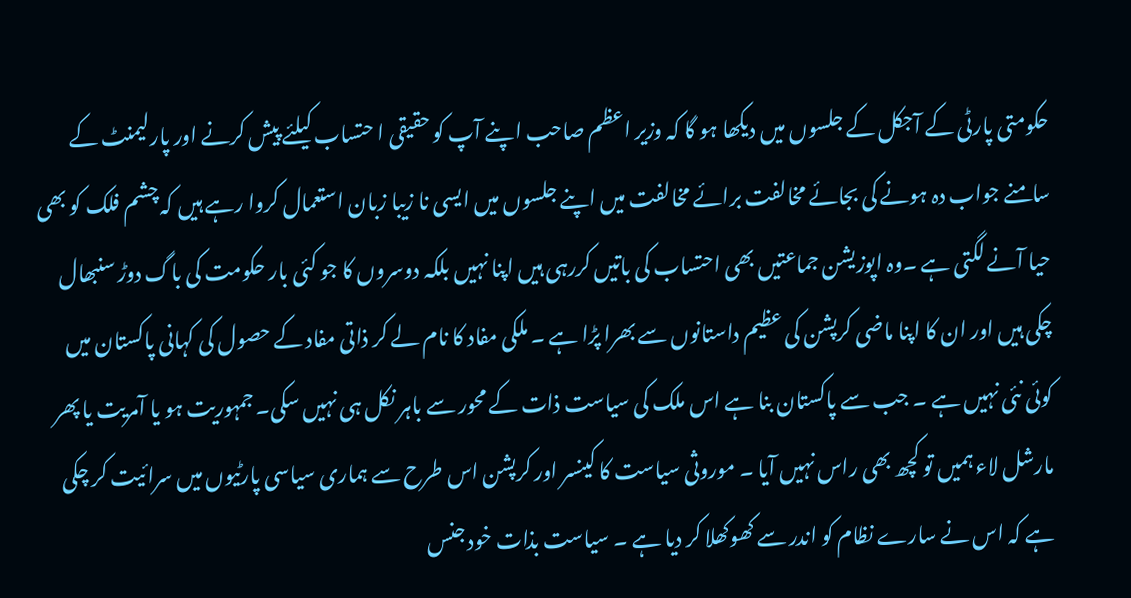حکومتی پارٹی کے آجکل کے جلسوں میں دیکھا ہو گا کہ وزیر اعظم صاحب اپنے آپ کو حقیقی ا حتساب کیلئے پیش کرنے اور پارلیمنٹ کے سامنے جواب دہ ہونے کی بجائے مخالفت برائے مخالفت میں اپنے جلسوں میں ایسی نا زیبا زبان استعمال کروا رہے ہیں کہ چشم فلک کو بھی حیا آنے لگتی ہے ۔وہ اپوزیشن جماعتیں بھی احتساب کی باتیں کررہی ہیں اپنا نہیں بلکہ دوسروں کا جو کئی بار حکومت کی باگ دوڑ سنبھال چکی ہیں اور ان کا اپنا ماضی کرپشن کی عظیم داستانوں سے بھرا پڑا ہے ۔ ملکی مفاد کا نام لے کر ذاتی مفاد کے حصول کی کہانی پاکستان میں کوئی نئی نہیں ہے ۔ جب سے پاکستان بنا ہے اس ملک کی سیاست ذات کے محور سے باہر نکل ہی نہیں سکی۔ جمہوریت ہو یا آمریت یا پھر مارشل لاء ہمیں تو کچھ بھی راس نہیں آیا ۔ موروثی سیاست کا کینسر اور کرپشن اس طرح سے ہماری سیاسی پارٹیوں میں سرائیت کر چکی ہے کہ اس نے سارے نظام کو اندر سے کھوکھلا کر دیا ہے ۔ سیاست بذات خود جنس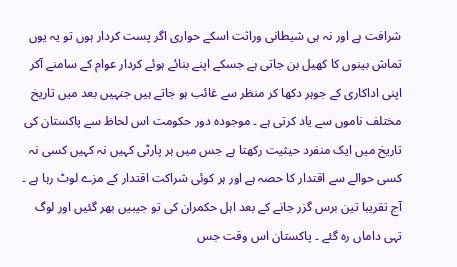شرافت ہے اور نہ ہی شیطانی وراثت اسکے حواری اگر پست کردار ہوں تو یہ یوں تماش بینوں کا کھیل بن جاتی ہے جسکے اپنے بنائے ہوئے کردار عوام کے سامنے آکر اپنی اداکاری کے جوہر دکھا کر منظر سے غائب ہو جاتے ہیں جنہیں بعد میں تاریخ مختلف ناموں سے یاد کرتی ہے ۔ موجودہ دور حکومت اس لحاظ سے پاکستان کی تاریخ میں ایک منفرد حیثیت رکھتا ہے جس میں ہر پارٹی کہیں نہ کہیں کسی نہ کسی حوالے سے اقتدار کا حصہ ہے اور ہر کوئی شراکت اقتدار کے مزے لوٹ رہا ہے ۔ آج تقریبا تین برس گزر جانے کے بعد اہل حکمران کی تو جیبیں بھر گئیں اور لوگ تہی داماں رہ گئے ۔ پاکستان اس وقت جس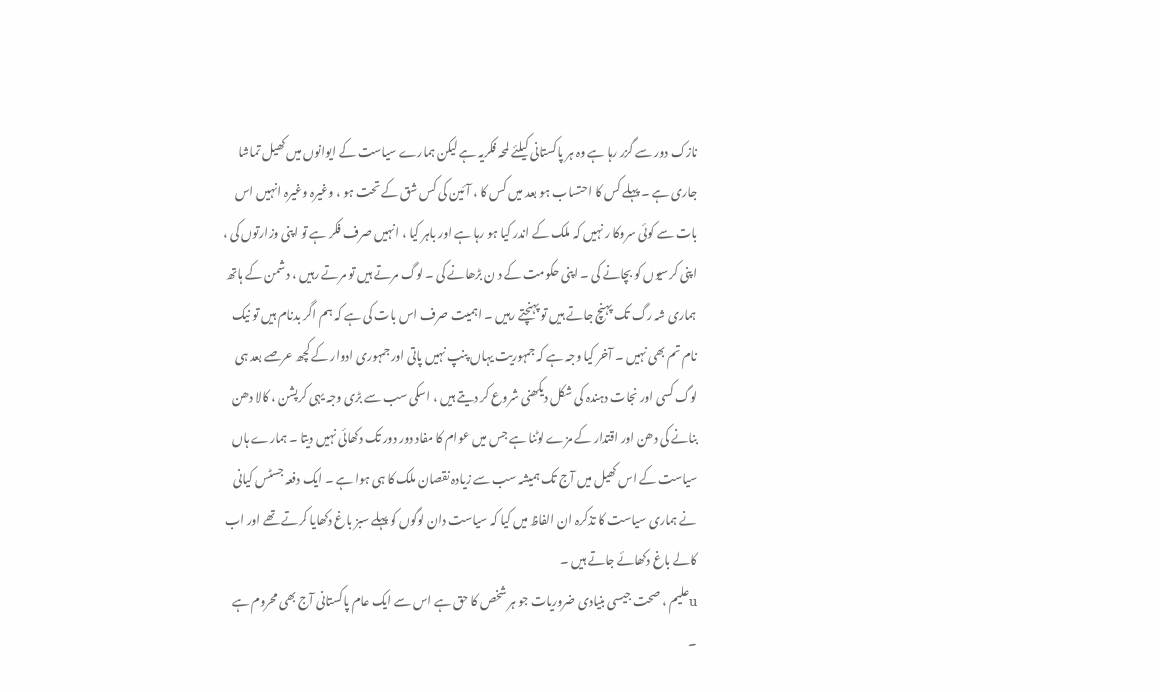نازک دور سے گزر رہا ہے وہ ہر پاکستانی کیلئے لمحہ فکریہ ہے لیکن ہمارے سیاست کے ایوانوں میں کھیل تماشا جاری ہے ۔ پہلے کس کا احتساب ہو بعد میں کس کا ، آئین کی کس شق کے تحت ہو ، وغیرہ وغیرہ انہیں اس بات سے کوئی سروکا ر نہیں کہ ملک کے اندر کیا ہو رہا ہے اور باہر کیا ، انہیں صرف فکر ہے تو اپنی وزارتوں کی ، اپنی کرسیوں کو بچانے کی ۔ اپنی حکومت کے د ن بڑھانے کی ۔ لوگ مرتے ہیں تو مرتے رہیں ، دشمن کے ہاتھ ہماری شہ رگ تک پہنچ جاتے ہیں تو پہنچتے رہیں ۔ اہمیت صرف اس بات کی ہے کہ ہم اگر بدنام ہیں تو نیک نام تم بھی نہیں ۔ آخر کیا وجہ ہے کہ جمہوریت یہاں پنپ نہیں پاتی اور جمہوری ادوار کے کچھ عرصے بعد ہی لوگ کسی اور نجات دہندہ کی شکل دیکھنی شروع کر دیتے ہیں ، اسکی سب سے بڑی وجہ یہی کرپشن ، کالا دھن بنانے کی دھن اور اقتدار کے مزے لوٹنا ہے جس میں عوام کا مفاد دور دور تک دکھائی نہیں دیتا ۔ ہمارے ہاں سیاست کے اس کھیل میں آج تک ہمیشہ سب سے زیادہ نقصان ملک کا ہی ہوا ہے ۔ ایک دفعہ جسٹس کیانی نے ہماری سیاست کا تذکرہ ان الفاظ میں کیا کہ سیاست دان لوگوں کو پہلے سبز باغ دکھایا کرتے تھے اور اب کالے باغ دکھائے جاتے ہیں ۔
uعلیم ، صحت جیسی بنیادی ضروریات جو ہر شخص کا حق ہے اس سے ایک عام پاکستانی آج بھی محروم ہے ۔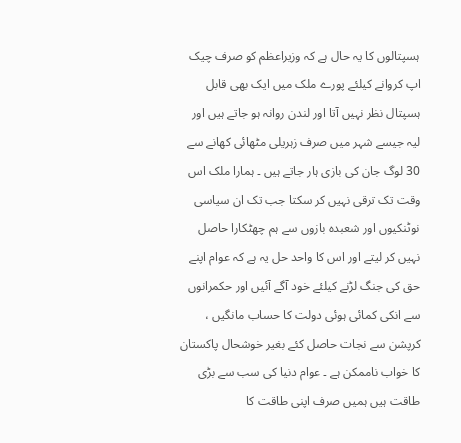ہسپتالوں کا یہ حال ہے کہ وزیراعظم کو صرف چیک اپ کروانے کیلئے پورے ملک میں ایک بھی قابل ہسپتال نظر نہیں آتا اور لندن روانہ ہو جاتے ہیں اور لیہ جیسے شہر میں صرف زہریلی مٹھائی کھانے سے 30 لوگ جان کی بازی ہار جاتے ہیں ۔ ہمارا ملک اس وقت تک ترقی نہیں کر سکتا جب تک ان سیاسی نوٹنکیوں اور شعبدہ بازوں سے ہم چھٹکارا حاصل نہیں کر لیتے اور اس کا واحد حل یہ ہے کہ عوام اپنے حق کی جنگ لڑنے کیلئے خود آگے آئیں اور حکمرانوں سے انکی کمائی ہوئی دولت کا حساب مانگیں ، کرپشن سے نجات حاصل کئے بغیر خوشحال پاکستان کا خواب ناممکن ہے ۔ عوام دنیا کی سب سے بڑی طاقت ہیں ہمیں صرف اپنی طاقت کا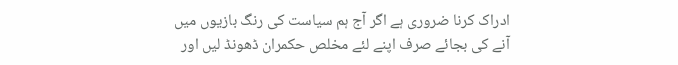ادراک کرنا ضروری ہے اگر آج ہم سیاست کی رنگ بازیوں میں آنے کی بجائے صرف اپنے لئے مخلص حکمران ڈھونڈ لیں اور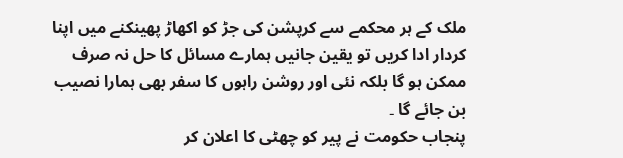ملک کے ہر محکمے سے کرپشن کی جڑ کو اکھاڑ پھینکنے میں اپنا کردار ادا کریں تو یقین جانیں ہمارے مسائل کا حل نہ صرف ممکن ہو گا بلکہ نئی اور روشن راہوں کا سفر بھی ہمارا نصیب بن جائے گا ۔
پنجاب حکومت نے پیر کو چھٹی کا اعلان کر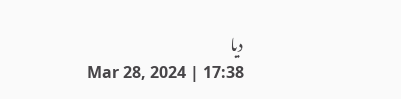دیا
Mar 28, 2024 | 17:38